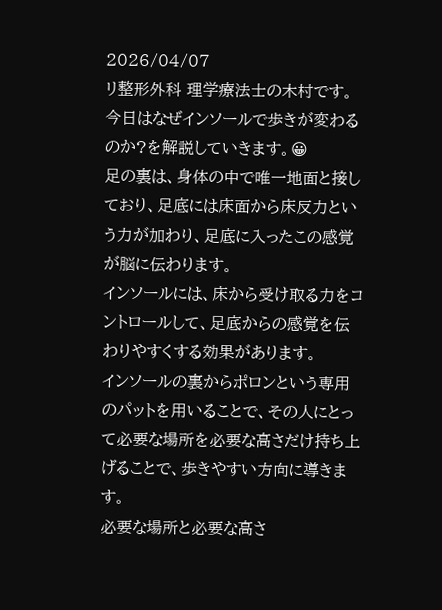2026/04/07
リ整形外科 理学療法士の木村です。
今日はなぜインソールで歩きが変わるのか?を解説していきます。😀
足の裏は、身体の中で唯一地面と接しており、足底には床面から床反力という力が加わり、足底に入ったこの感覚が脳に伝わります。
インソールには、床から受け取る力をコントロールして、足底からの感覚を伝わりやすくする効果があります。
インソールの裏からポロンという専用のパットを用いることで、その人にとって必要な場所を必要な高さだけ持ち上げることで、歩きやすい方向に導きます。
必要な場所と必要な高さ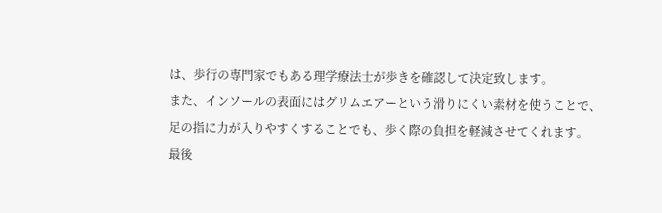は、歩行の専門家でもある理学療法士が歩きを確認して決定致します。
また、インソールの表面にはグリムエアーという滑りにくい素材を使うことで、足の指に力が入りやすくすることでも、歩く際の負担を軽減させてくれます。
最後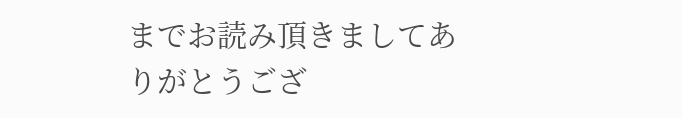までお読み頂きましてありがとうござ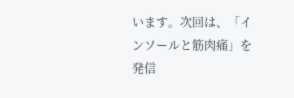います。次回は、「インソールと筋肉痛」を発信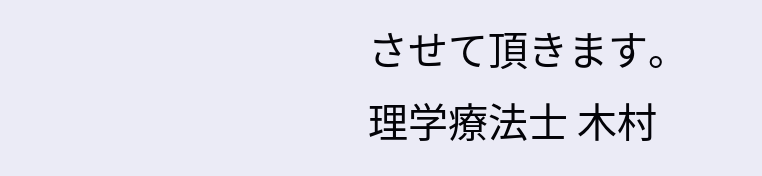させて頂きます。
理学療法士 木村